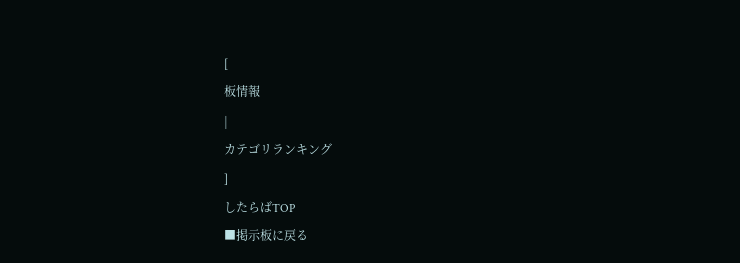[
板情報
|
カテゴリランキング
]
したらばTOP
■掲示板に戻る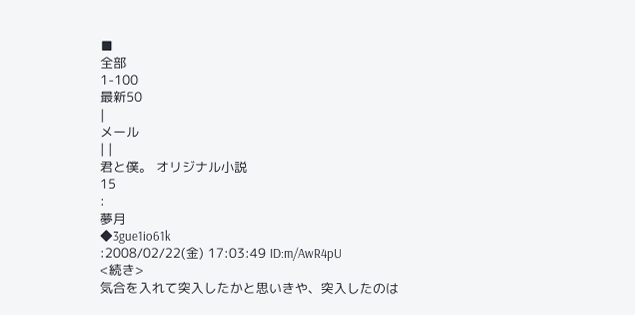■
全部
1-100
最新50
|
メール
| |
君と僕。 オリジナル小説
15
:
夢月
◆3gue1io61k
:2008/02/22(金) 17:03:49 ID:m/AwR4pU
<続き>
気合を入れて突入したかと思いきや、突入したのは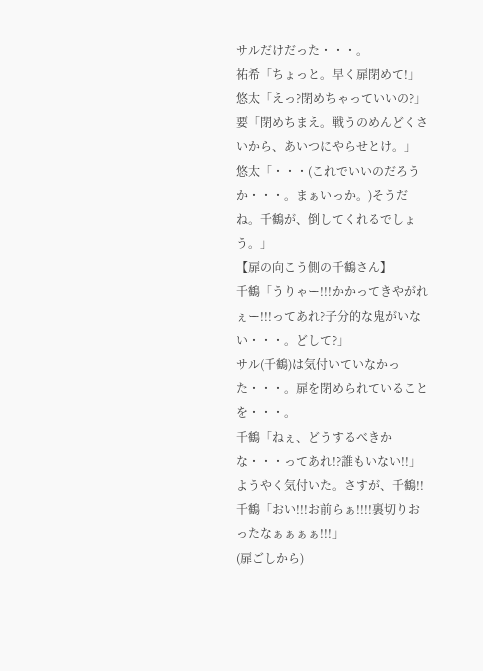サルだけだった・・・。
祐希「ちょっと。早く扉閉めて!」
悠太「えっ?閉めちゃっていいの?」
要「閉めちまえ。戦うのめんどくさいから、あいつにやらせとけ。」
悠太「・・・(これでいいのだろうか・・・。まぁいっか。)そうだね。千鶴が、倒してくれるでしょう。」
【扉の向こう側の千鶴さん】
千鶴「うりゃー!!!かかってきやがれぇー!!!ってあれ?子分的な鬼がいない・・・。どして?」
サル(千鶴)は気付いていなかった・・・。扉を閉められていることを・・・。
千鶴「ねぇ、どうするべきかな・・・ってあれ!?誰もいない!!」
ようやく気付いた。さすが、千鶴!!
千鶴「おい!!!お前らぁ!!!!裏切りおったなぁぁぁぁ!!!」
(扉ごしから)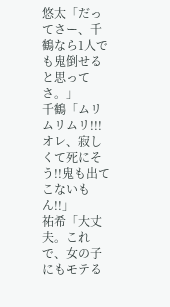悠太「だってさー、千鶴なら1人でも鬼倒せると思ってさ。」
千鶴「ムリムリムリ!!!オレ、寂しくて死にそう!!鬼も出てこないもん!!」
祐希「大丈夫。これで、女の子にもモテる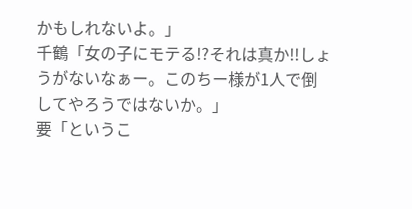かもしれないよ。」
千鶴「女の子にモテる!?それは真か!!しょうがないなぁー。このちー様が1人で倒してやろうではないか。」
要「というこ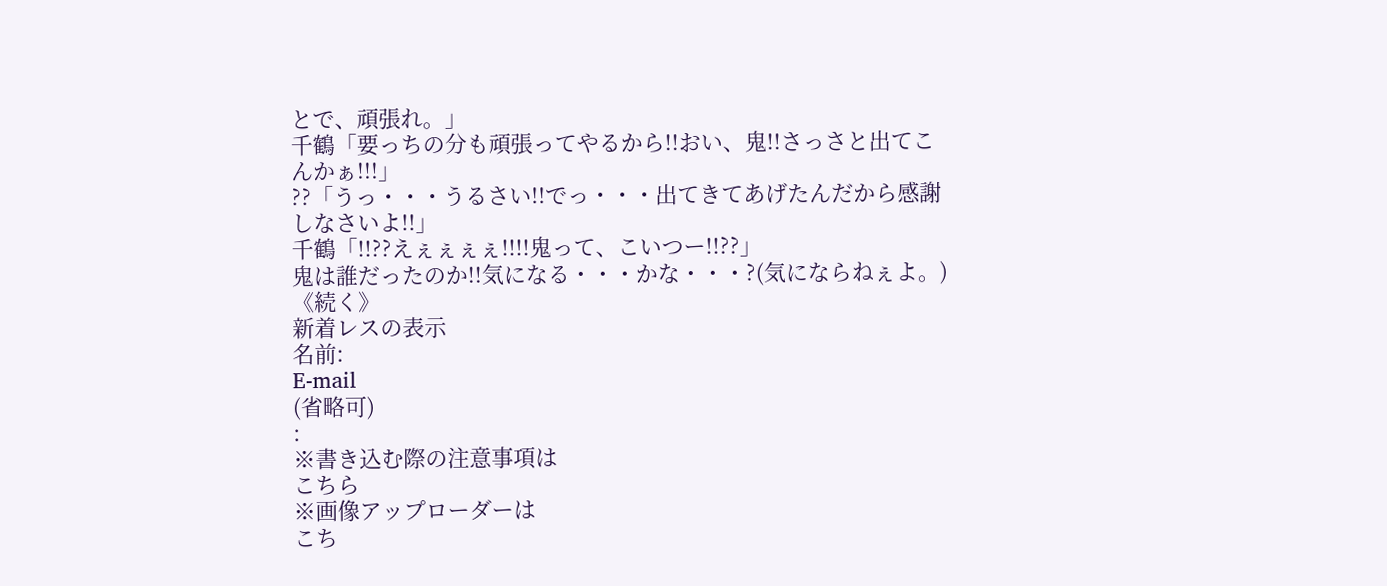とで、頑張れ。」
千鶴「要っちの分も頑張ってやるから!!おい、鬼!!さっさと出てこんかぁ!!!」
??「うっ・・・うるさい!!でっ・・・出てきてあげたんだから感謝しなさいよ!!」
千鶴「!!??えぇぇぇぇ!!!!鬼って、こいつー!!??」
鬼は誰だったのか!!気になる・・・かな・・・?(気にならねぇよ。)
《続く》
新着レスの表示
名前:
E-mail
(省略可)
:
※書き込む際の注意事項は
こちら
※画像アップローダーは
こち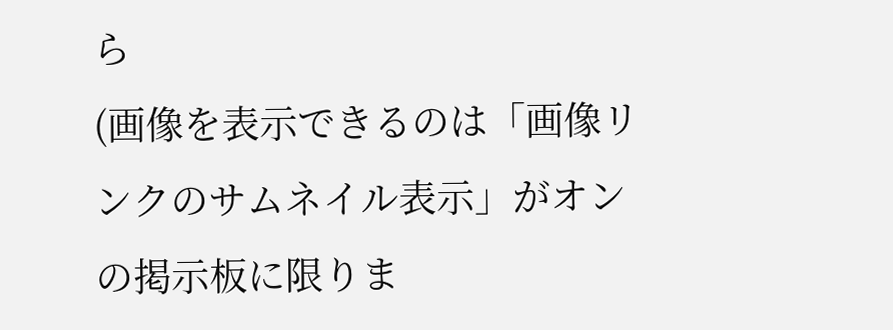ら
(画像を表示できるのは「画像リンクのサムネイル表示」がオンの掲示板に限りま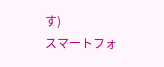す)
スマートフォ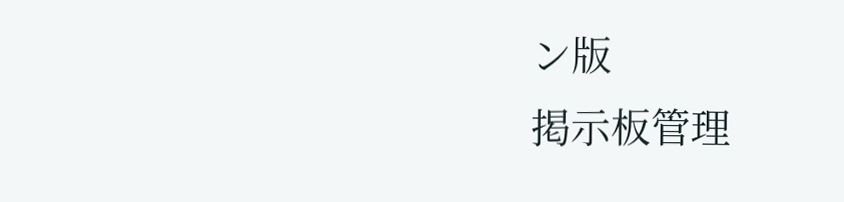ン版
掲示板管理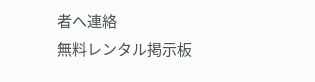者へ連絡
無料レンタル掲示板